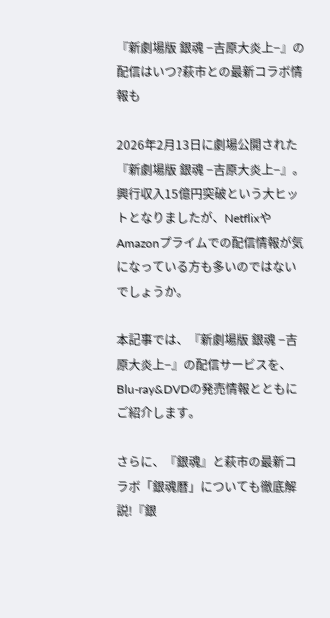『新劇場版 銀魂 −吉原大炎上−』の配信はいつ?萩市との最新コラボ情報も

2026年2月13日に劇場公開された『新劇場版 銀魂 −吉原大炎上−』。興行収入15億円突破という大ヒットとなりましたが、NetflixやAmazonプライムでの配信情報が気になっている方も多いのではないでしょうか。

本記事では、『新劇場版 銀魂 −吉原大炎上−』の配信サービスを、Blu-ray&DVDの発売情報とともにご紹介します。

さらに、『銀魂』と萩市の最新コラボ「銀魂暦」についても徹底解説!『銀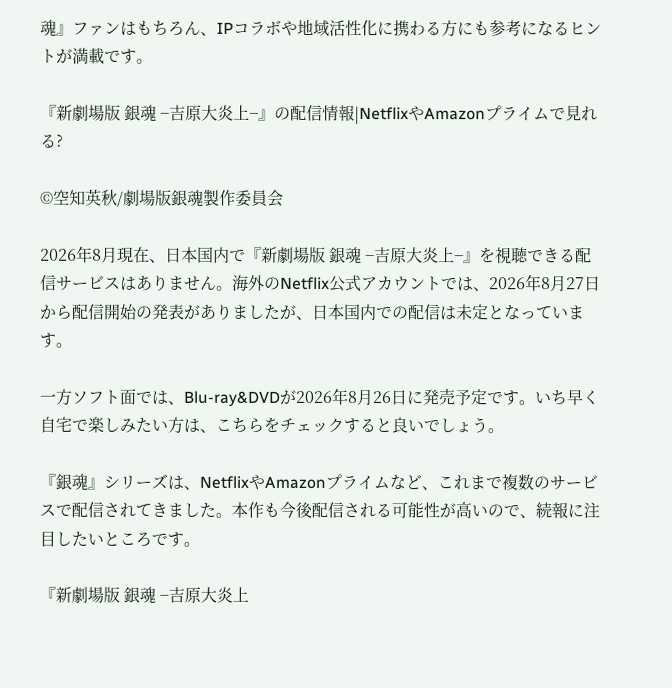魂』ファンはもちろん、IPコラボや地域活性化に携わる方にも参考になるヒントが満載です。

『新劇場版 銀魂 −吉原大炎上−』の配信情報|NetflixやAmazonプライムで見れる?

©空知英秋/劇場版銀魂製作委員会

2026年8月現在、日本国内で『新劇場版 銀魂 −吉原大炎上−』を視聴できる配信サービスはありません。海外のNetflix公式アカウントでは、2026年8月27日から配信開始の発表がありましたが、日本国内での配信は未定となっています。

一方ソフト面では、Blu-ray&DVDが2026年8月26日に発売予定です。いち早く自宅で楽しみたい方は、こちらをチェックすると良いでしょう。

『銀魂』シリーズは、NetflixやAmazonプライムなど、これまで複数のサービスで配信されてきました。本作も今後配信される可能性が高いので、続報に注目したいところです。

『新劇場版 銀魂 −吉原大炎上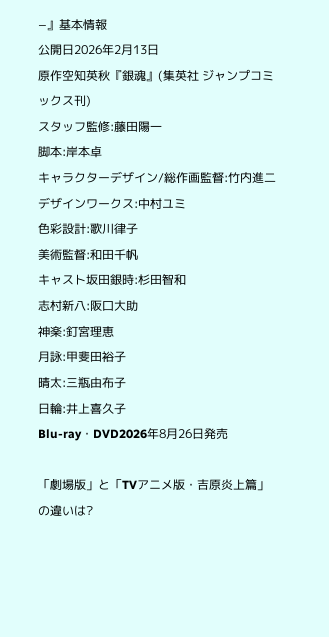−』基本情報
公開日2026年2月13日
原作空知英秋『銀魂』(集英社 ジャンプコミックス刊)
スタッフ監修:藤田陽一
脚本:岸本卓
キャラクターデザイン/総作画監督:竹内進二
デザインワークス:中村ユミ
色彩設計:歌川律子
美術監督:和田千帆
キャスト坂田銀時:杉田智和
志村新八:阪口大助
神楽:釘宮理恵
月詠:甲斐田裕子
晴太:三瓶由布子
日輪:井上喜久子
Blu-ray・DVD2026年8月26日発売

「劇場版」と「TVアニメ版・吉原炎上篇」の違いは?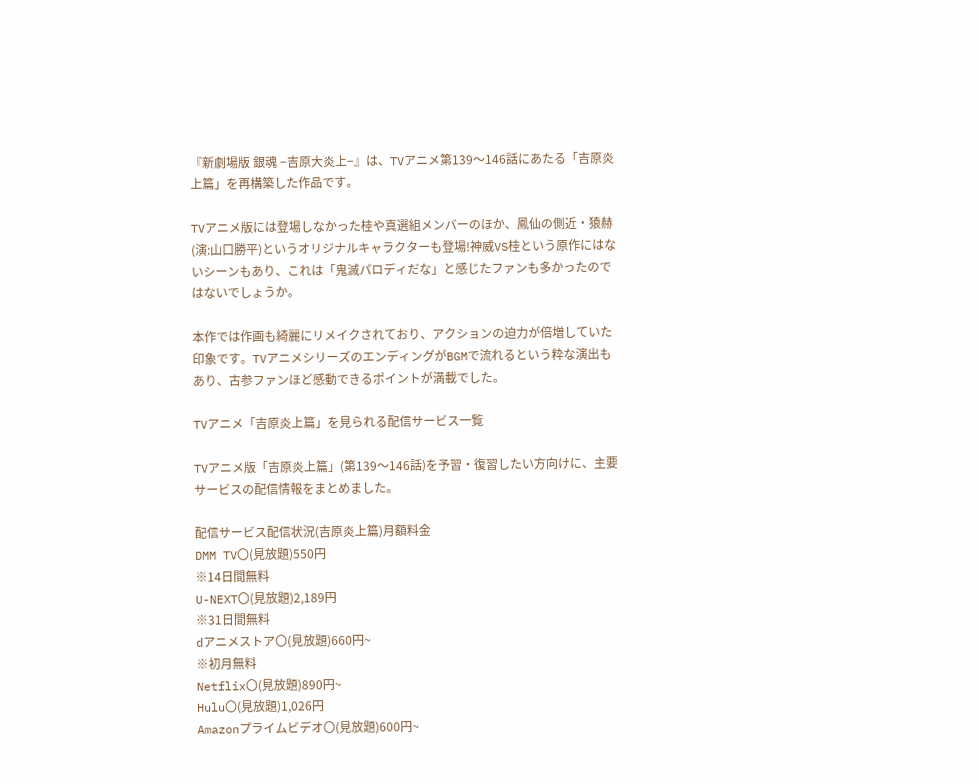『新劇場版 銀魂 −吉原大炎上−』は、TVアニメ第139〜146話にあたる「吉原炎上篇」を再構築した作品です。

TVアニメ版には登場しなかった桂や真選組メンバーのほか、鳳仙の側近・猿赫(演:山口勝平)というオリジナルキャラクターも登場!神威VS桂という原作にはないシーンもあり、これは「鬼滅パロディだな」と感じたファンも多かったのではないでしょうか。

本作では作画も綺麗にリメイクされており、アクションの迫力が倍増していた印象です。TVアニメシリーズのエンディングがBGMで流れるという粋な演出もあり、古参ファンほど感動できるポイントが満載でした。

TVアニメ「吉原炎上篇」を見られる配信サービス一覧

TVアニメ版「吉原炎上篇」(第139〜146話)を予習・復習したい方向けに、主要サービスの配信情報をまとめました。

配信サービス配信状況(吉原炎上篇)月額料金
DMM TV〇(見放題)550円
※14日間無料
U-NEXT〇(見放題)2,189円
※31日間無料
dアニメストア〇(見放題)660円~
※初月無料
Netflix〇(見放題)890円~
Hulu〇(見放題)1,026円
Amazonプライムビデオ〇(見放題)600円~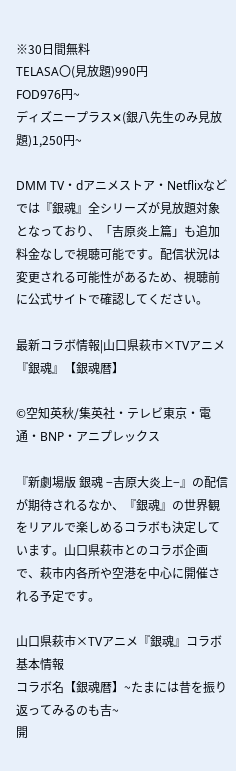※30日間無料
TELASA〇(見放題)990円
FOD976円~
ディズニープラス✕(銀八先生のみ見放題)1,250円~

DMM TV・dアニメストア・Netflixなどでは『銀魂』全シリーズが見放題対象となっており、「吉原炎上篇」も追加料金なしで視聴可能です。配信状況は変更される可能性があるため、視聴前に公式サイトで確認してください。

最新コラボ情報|山口県萩市×TVアニメ『銀魂』【銀魂暦】

©空知英秋/集英社・テレビ東京・電通・BNP・アニプレックス

『新劇場版 銀魂 −吉原大炎上−』の配信が期待されるなか、『銀魂』の世界観をリアルで楽しめるコラボも決定しています。山口県萩市とのコラボ企画で、萩市内各所や空港を中心に開催される予定です。

山口県萩市×TVアニメ『銀魂』コラボ 基本情報
コラボ名【銀魂暦】~たまには昔を振り返ってみるのも吉~
開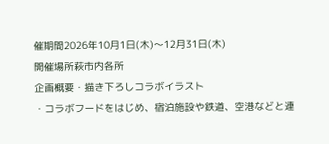催期間2026年10月1日(木)〜12月31日(木)
開催場所萩市内各所
企画概要・描き下ろしコラボイラスト
・コラボフードをはじめ、宿泊施設や鉄道、空港などと連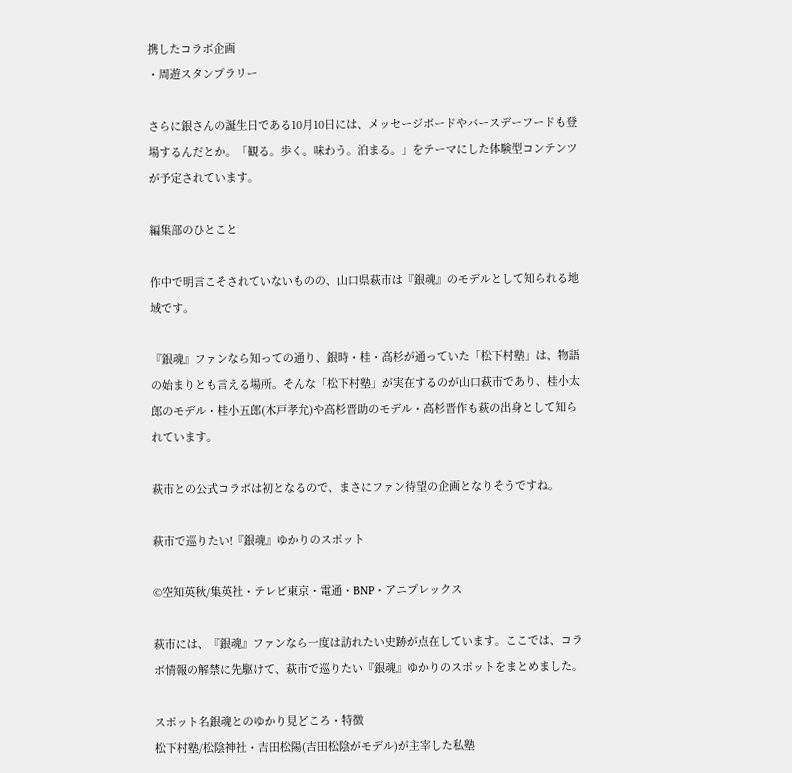携したコラボ企画
・周遊スタンプラリー

さらに銀さんの誕生日である10月10日には、メッセージボードやバースデーフードも登場するんだとか。「観る。歩く。味わう。泊まる。」をテーマにした体験型コンテンツが予定されています。

編集部のひとこと

作中で明言こそされていないものの、山口県萩市は『銀魂』のモデルとして知られる地域です。

『銀魂』ファンなら知っての通り、銀時・桂・高杉が通っていた「松下村塾」は、物語の始まりとも言える場所。そんな「松下村塾」が実在するのが山口萩市であり、桂小太郎のモデル・桂小五郎(木戸孝允)や高杉晋助のモデル・高杉晋作も萩の出身として知られています。

萩市との公式コラボは初となるので、まさにファン待望の企画となりそうですね。

萩市で巡りたい!『銀魂』ゆかりのスポット

©空知英秋/集英社・テレビ東京・電通・BNP・アニプレックス

萩市には、『銀魂』ファンなら一度は訪れたい史跡が点在しています。ここでは、コラボ情報の解禁に先駆けて、萩市で巡りたい『銀魂』ゆかりのスポットをまとめました。

スポット名銀魂とのゆかり見どころ・特徴
松下村塾/松陰神社・吉田松陽(吉田松陰がモデル)が主宰した私塾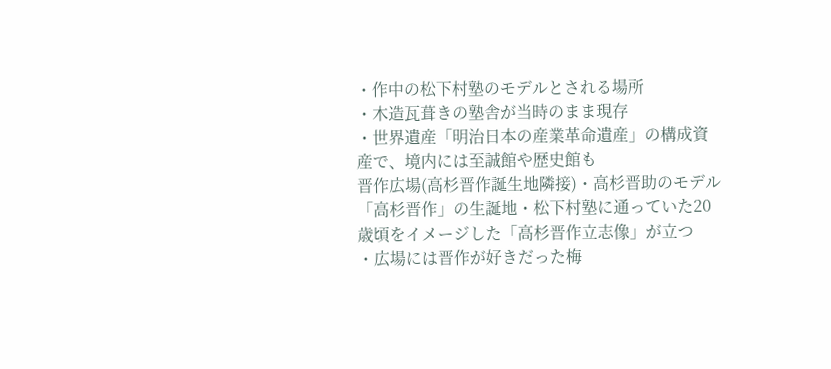・作中の松下村塾のモデルとされる場所
・木造瓦葺きの塾舎が当時のまま現存
・世界遺産「明治日本の産業革命遺産」の構成資産で、境内には至誠館や歴史館も
晋作広場(高杉晋作誕生地隣接)・高杉晋助のモデル「高杉晋作」の生誕地・松下村塾に通っていた20歳頃をイメージした「高杉晋作立志像」が立つ
・広場には晋作が好きだった梅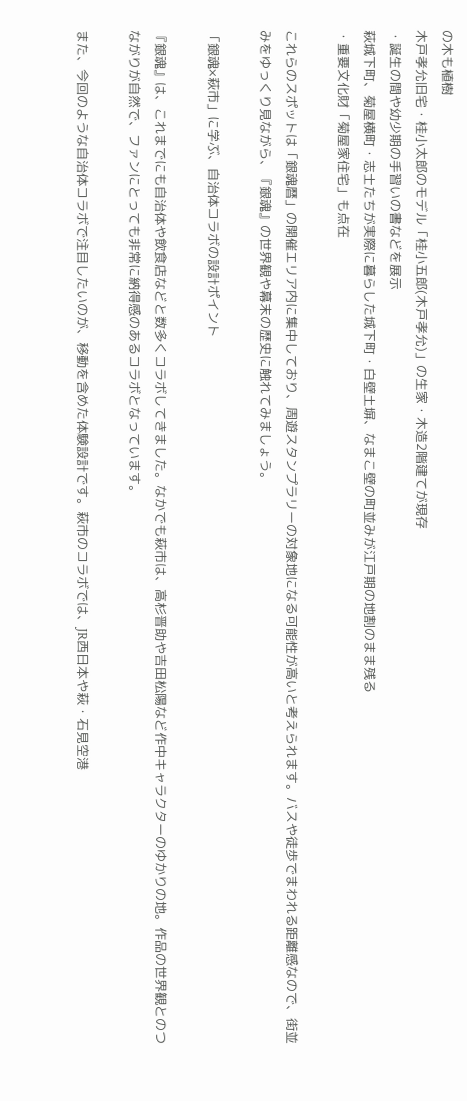の木も植樹
木戸孝允旧宅・桂小太郎のモデル「桂小五郎(木戸孝允)」の生家・木造2階建てが現存
・誕生の間や幼少期の手習いの書などを展示
萩城下町、菊屋横町・志士たちが実際に暮らした城下町・白壁土塀、なまこ壁の町並みが江戸期の地割のまま残る
・重要文化財「菊屋家住宅」も点在

これらのスポットは「銀魂暦」の開催エリア内に集中しており、周遊スタンプラリーの対象地になる可能性が高いと考えられます。バスや徒歩でまわれる距離感なので、街並みをゆっくり見ながら、『銀魂』の世界観や幕末の歴史に触れてみましょう。

「銀魂×萩市」に学ぶ、自治体コラボの設計ポイント

『銀魂』は、これまでにも自治体や飲食店などと数多くコラボしてきました。なかでも萩市は、高杉晋助や吉田松陽など作中キャラクターのゆかりの地。作品の世界観とのつながりが自然で、ファンにとっても非常に納得感のあるコラボとなっています。

また、今回のような自治体コラボで注目したいのが、移動を含めた体験設計です。萩市のコラボでは、JR西日本や萩・石見空港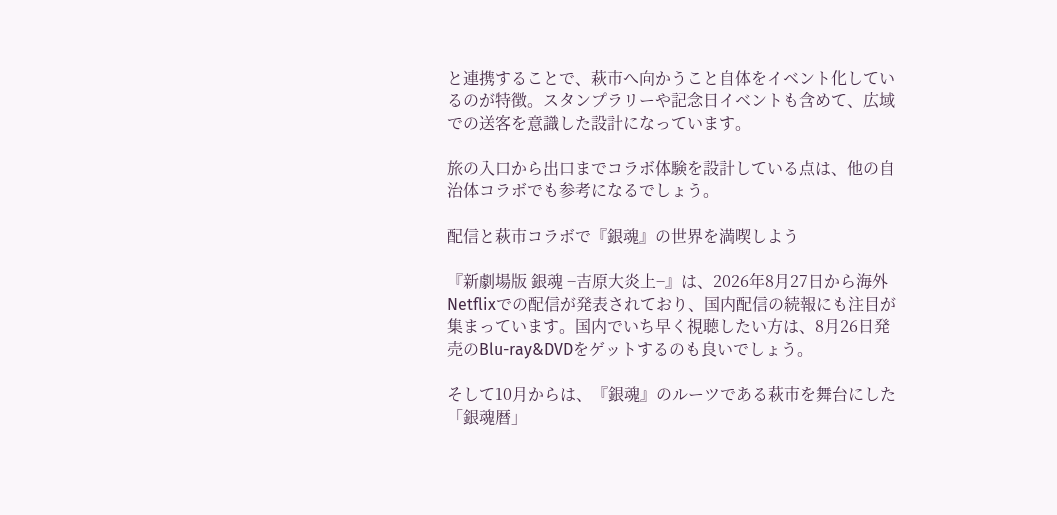と連携することで、萩市へ向かうこと自体をイベント化しているのが特徴。スタンプラリーや記念日イベントも含めて、広域での送客を意識した設計になっています。

旅の入口から出口までコラボ体験を設計している点は、他の自治体コラボでも参考になるでしょう。

配信と萩市コラボで『銀魂』の世界を満喫しよう

『新劇場版 銀魂 −吉原大炎上−』は、2026年8月27日から海外Netflixでの配信が発表されており、国内配信の続報にも注目が集まっています。国内でいち早く視聴したい方は、8月26日発売のBlu-ray&DVDをゲットするのも良いでしょう。

そして10月からは、『銀魂』のルーツである萩市を舞台にした「銀魂暦」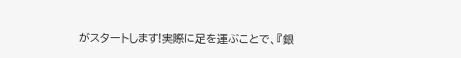がスタートします!実際に足を運ぶことで、『銀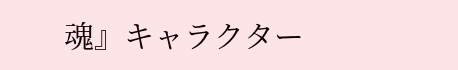魂』キャラクター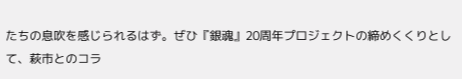たちの息吹を感じられるはず。ぜひ『銀魂』20周年プロジェクトの締めくくりとして、萩市とのコラ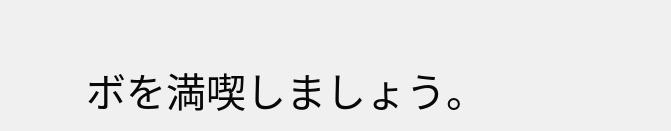ボを満喫しましょう。